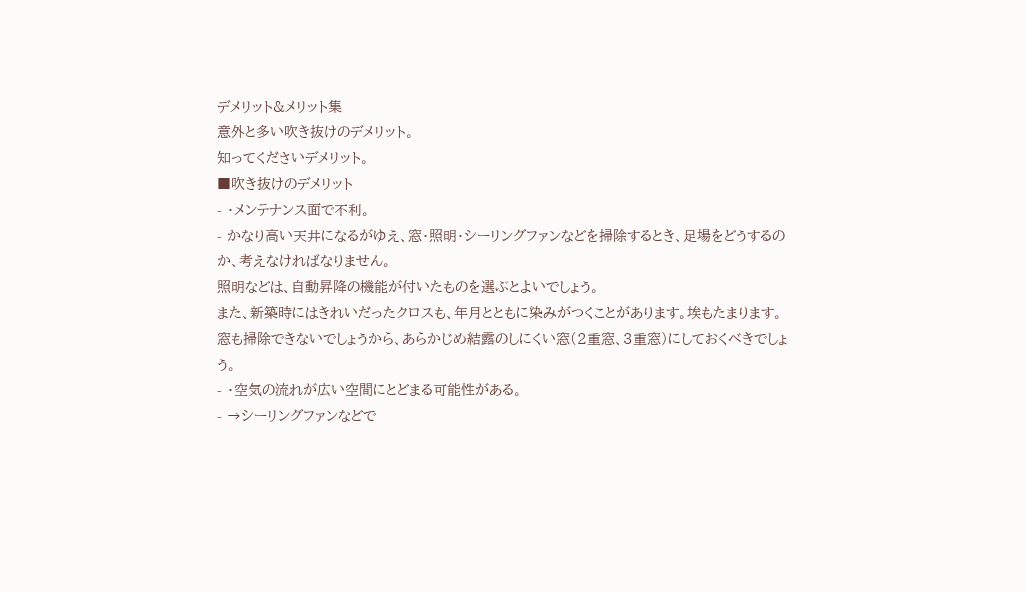デメリット&メリット集
意外と多い吹き抜けのデメリット。
知ってくださいデメリット。
■吹き抜けのデメリット
- ・メンテナンス面で不利。
- かなり高い天井になるがゆえ、窓・照明・シーリングファンなどを掃除するとき、足場をどうするのか、考えなければなりません。
照明などは、自動昇降の機能が付いたものを選ぶとよいでしょう。
また、新築時にはきれいだったクロスも、年月とともに染みがつくことがあります。埃もたまります。
窓も掃除できないでしょうから、あらかじめ結露のしにくい窓(2重窓、3重窓)にしておくべきでしょう。
- ・空気の流れが広い空間にとどまる可能性がある。
- →シーリングファンなどで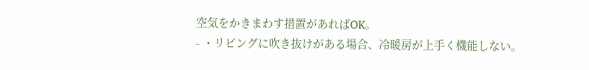空気をかきまわす措置があればOK。
- ・リビングに吹き抜けがある場合、冷暖房が上手く機能しない。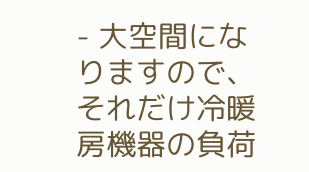- 大空間になりますので、それだけ冷暖房機器の負荷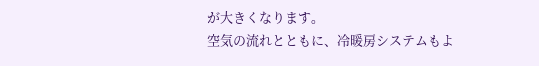が大きくなります。
空気の流れとともに、冷暖房システムもよ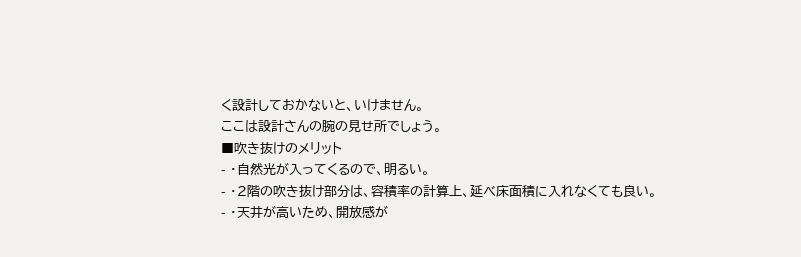く設計しておかないと、いけません。
ここは設計さんの腕の見せ所でしょう。
■吹き抜けのメリット
- ・自然光が入ってくるので、明るい。
- ・2階の吹き抜け部分は、容積率の計算上、延べ床面積に入れなくても良い。
- ・天井が高いため、開放感が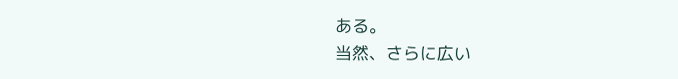ある。
当然、さらに広い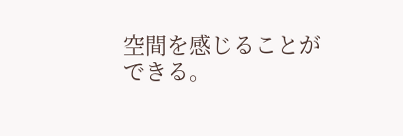空間を感じることができる。